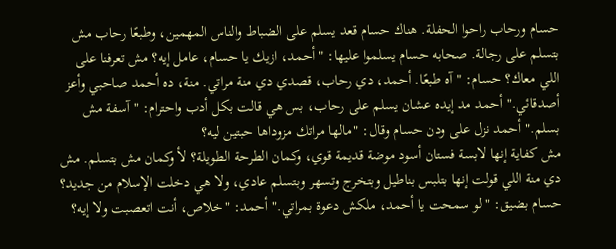حسام ورحاب راحوا الحفلة. هناك حسام قعد يسلم على الضباط والناس المهمين، وطبعًا رحاب مش بتسلم على رجالة. صحابه حسام يسلموا عليها: "أحمد، ازيك يا حسام، عامل إيه؟ مش تعرفنا على اللي معاك؟ حسام: "آه طبعًا. أحمد، دي رحاب، قصدي دي منة مراتي. منة، ده أحمد صاحبي وأعز أصدقائي." أحمد مد إيده عشان يسلم على رحاب، بس هي قالت بكل أدب واحترام: "آسفة مش بسلم." أحمد نزل على ودن حسام وقال: "مالها مراتك مزوداها حبتين ليه؟
مش كفاية إنها لابسة فستان أسود موضة قديمة قوي، وكمان الطرحة الطويلة؟ لأ وكمان مش بتسلم. مش دي منة اللي قولت إنها بتلبس بناطيل وبتخرج وتسهر وبتسلم عادي، ولا هي دخلت الإسلام من جديد؟ حسام بضيق: "لو سمحت يا أحمد، ملكش دعوة بمراتي." أحمد: "خلاص، أنت اتعصبت ولا إيه؟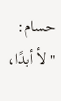حسام: "لأ أبدًا،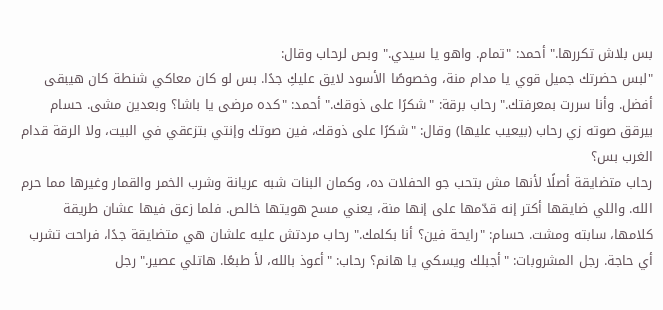بس بلاش تكررها." أحمد: "تمام. واهو يا سيدي." وبص لرحاب وقال:
"لبس حضرتك جميل قوي يا مدام منة، وخصوصًا الأسود لايق عليكِ جدًا. بس لو كان معاكي شنطة كان هيبقى أفضل. وأنا سررت بمعرفتك." رحاب برقة: "شكرًا على ذوقك." أحمد: "كده مرضى يا باشا؟ وبعدين مشى. حسام بيرقق صوته زي رحاب (بيعيب عليها) وقال: "شكرًا على ذوقك، فين صوتك وإنتي بتزعقي في البيت، ولا الرقة قدام الغرب بس؟
رحاب متضايقة أصلًا لأنها مش بتحب جو الحفلات ده، وكمان البنات شبه عريانة وشرب الخمر والقمار وغيرها مما حرم الله. واللي ضايقها أكتر إنه قدّمها على إنها منة، يعني مسح هويتها خالص. فلما زعق فيها عشان طريقة كلامها، سابته ومشت. حسام: "رايحة فين؟ أنا بكلمك." رحاب مردتش عليه علشان هي متضايقة جدًا، فراحت تشرب أي حاجة. رجل المشروبات: "أجبلك ويسكي يا هانم؟ رحاب: "أعوذ بالله، لأ طبعًا. هاتلي عصير." رجل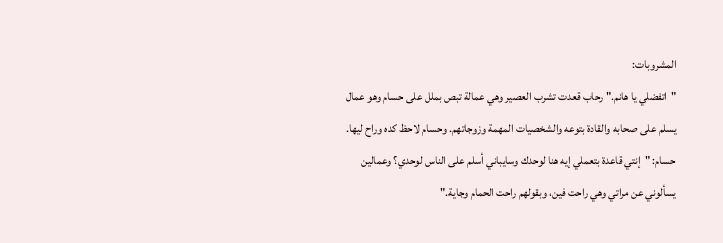المشروبات:
"اتفضلي يا هانم." رحاب قعدت تشرب العصير وهي عمالة تبص بملل على حسام وهو عمال يسلم على صحابه والقادة بتوعه والشخصيات المهمة وزوجاتهم. وحسام لاحظ كده وراح ليها. حسام: "إنتي قاعدة بتعملي إيه هنا لوحدك وسايباني أسلم على الناس لوحدي؟ وعمالين يسألوني عن مراتي وهي راحت فين، وبقولهم راحت الحمام وجاية."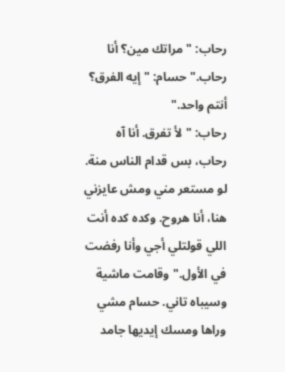رحاب: "مراتك مين؟ أنا رحاب." حسام: "إيه الفرق؟ أنتم واحد."
رحاب: "لأ تفرق. أنا آه رحاب، بس قدام الناس منة. لو مستعر مني ومش عايزني هنا، أنا هروح. وكده كده أنت اللي قولتلي أجي وأنا رفضت في الأول." وقامت ماشية وسيباه تاني. حسام مشي وراها ومسك إيديها جامد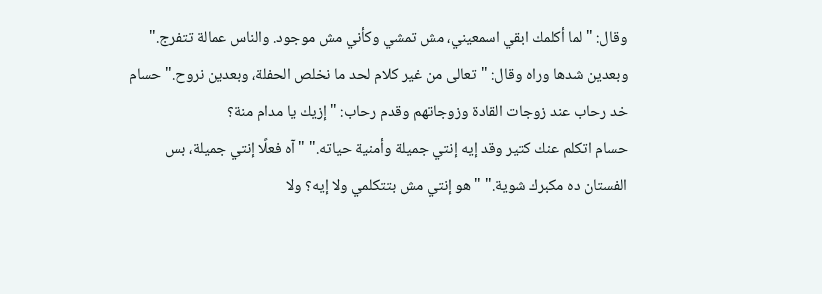وقال: "لما أكلمك ابقي اسمعيني، مش تمشي وكأني مش موجود. والناس عمالة تتفرج." وبعدين شدها وراه وقال: "تعالى من غير كلام لحد ما نخلص الحفلة، وبعدين نروح." حسام خد رحاب عند زوجات القادة وزوجاتهم وقدم رحاب: "إزيك يا مدام منة؟
حسام اتكلم عنك كتير وقد إيه إنتي جميلة وأمنية حياته." "آه فعلًا إنتي جميلة، بس الفستان ده مكبرك شوية." "هو إنتي مش بتتكلمي ولا إيه؟ ولا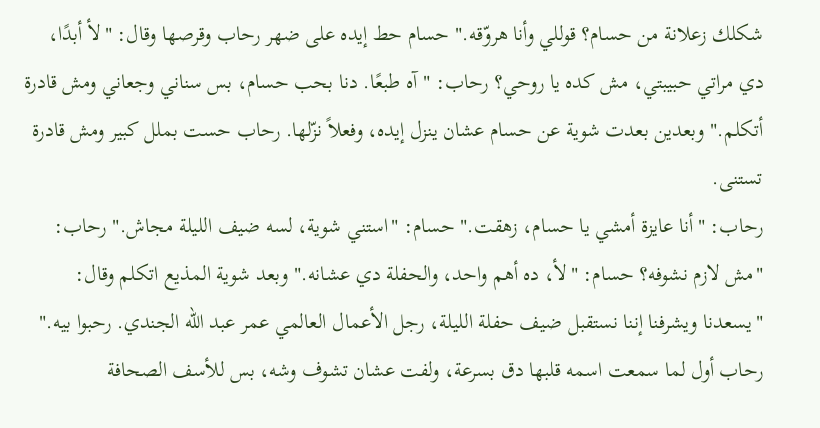شكلك زعلانة من حسام؟ قوللي وأنا هروّقه." حسام حط إيده على ضهر رحاب وقرصها وقال: "لأ أبدًا، دي مراتي حبيبتي، مش كده يا روحي؟ رحاب: "آه طبعًا. دنا بحب حسام، بس سناني وجعاني ومش قادرة أتكلم." وبعدين بعدت شوية عن حسام عشان ينزل إيده، وفعلاً نزّلها. رحاب حست بملل كبير ومش قادرة تستنى.
رحاب: "أنا عايزة أمشي يا حسام، زهقت." حسام: "استني شوية، لسه ضيف الليلة مجاش." رحاب: "مش لازم نشوفه؟ حسام: "لأ، ده أهم واحد، والحفلة دي عشانه." وبعد شوية المذيع اتكلم وقال: "يسعدنا ويشرفنا إننا نستقبل ضيف حفلة الليلة، رجل الأعمال العالمي عمر عبد الله الجندي. رحبوا بيه." رحاب أول لما سمعت اسمه قلبها دق بسرعة، ولفت عشان تشوف وشه، بس للأسف الصحافة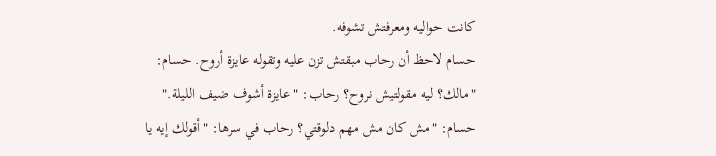كانت حواليه ومعرفتش تشوفه.
حسام لاحظ أن رحاب مبقتش تزن عليه وتقوله عايزة أروح. حسام: "مالك؟ ليه مقولتيش نروح؟ رحاب: "عايزة أشوف ضيف الليلة." حسام: "مش كان مش مهم دلوقتي؟ رحاب في سرها: "أقولك إيه يا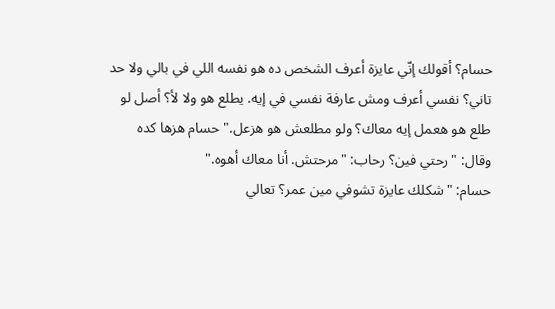حسام؟ أقولك إنّي عايزة أعرف الشخص ده هو نفسه اللي في بالي ولا حد تاني؟ نفسي أعرف ومش عارفة نفسي في إيه. يطلع هو ولا لأ؟ أصل لو طلع هو هعمل إيه معاك؟ ولو مطلعش هو هزعل." حسام هزها كده وقال: "رحتي فين؟ رحاب: "مرحتش. أنا معاك أهوه."
حسام: "شكلك عايزة تشوفي مين عمر؟ تعالي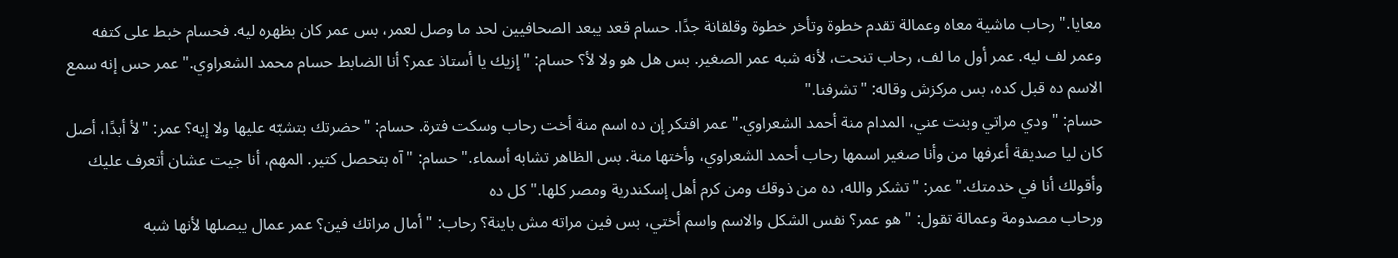معايا." رحاب ماشية معاه وعمالة تقدم خطوة وتأخر خطوة وقلقانة جدًا. حسام قعد يبعد الصحافيين لحد ما وصل لعمر، بس عمر كان بظهره ليه. فحسام خبط على كتفه وعمر لف ليه. عمر أول ما لف، رحاب تنحت، لأنه شبه عمر الصغير. بس هل هو ولا لأ؟ حسام: "إزيك يا أستاذ عمر؟ أنا الضابط حسام محمد الشعراوي." عمر حس إنه سمع الاسم ده قبل كده، بس مركزش وقاله: "تشرفنا."
حسام: "ودي مراتي وبنت عني، المدام منة أحمد الشعراوي." عمر افتكر إن ده اسم منة أخت رحاب وسكت فترة. حسام: "حضرتك بتشبّه عليها ولا إيه؟ عمر: "لأ أبدًا، أصل كان ليا صديقة أعرفها من وأنا صغير اسمها رحاب أحمد الشعراوي، وأختها منة. بس الظاهر تشابه أسماء." حسام: "آه بتحصل كتير. المهم، أنا جيت عشان أتعرف عليك وأقولك أنا في خدمتك." عمر: "تشكر والله، ده من ذوقك ومن كرم أهل إسكندرية ومصر كلها." كل ده
ورحاب مصدومة وعمالة تقول: "هو عمر؟ نفس الشكل والاسم واسم أختي، بس فين مراته مش باينة؟ رحاب: "أمال مراتك فين؟ عمر عمال يبصلها لأنها شبه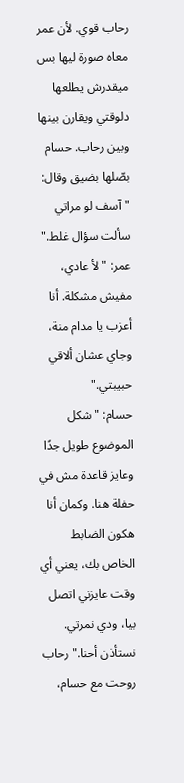رحاب قوي. لأن عمر معاه صورة ليها بس ميقدرش يطلعها دلوقتي ويقارن بينها وبين رحاب. حسام بصّلها بضيق وقال: "آسف لو مراتي سألت سؤال غلط." عمر: "لأ عادي، مفيش مشكلة. أنا أعزب يا مدام منة، وجاي عشان ألاقي حبيبتي."
حسام: "شكل الموضوع طويل جدًا وعايز قاعدة مش في حفلة هنا. وكمان أنا هكون الضابط الخاص بك، يعني أي وقت عايزني اتصل بيا، ودي نمرتي. نستأذن أحنا." رحاب روحت مع حسام،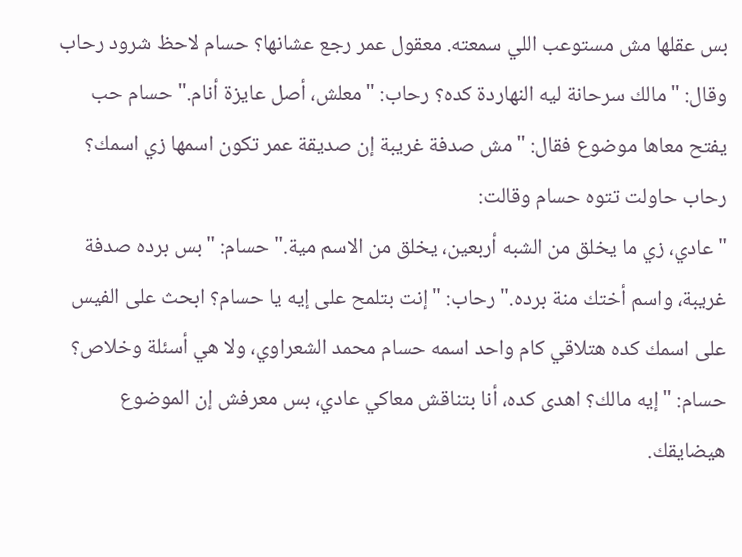بس عقلها مش مستوعب اللي سمعته. معقول عمر رجع عشانها؟ حسام لاحظ شرود رحاب وقال: "مالك سرحانة ليه النهاردة كده؟ رحاب: "معلش، أصل عايزة أنام." حسام حب يفتح معاها موضوع فقال: "مش صدفة غريبة إن صديقة عمر تكون اسمها زي اسمك؟ رحاب حاولت تتوه حسام وقالت:
" عادي، زي ما يخلق من الشبه أربعين، يخلق من الاسم مية." حسام: "بس برده صدفة غريبة، واسم أختك منة برده." رحاب: "إنت بتلمح على إيه يا حسام؟ ابحث على الفيس على اسمك كده هتلاقي كام واحد اسمه حسام محمد الشعراوي، ولا هي أسئلة وخلاص؟ حسام: "إيه مالك؟ اهدى كده، أنا بتناقش معاكي عادي، بس معرفش إن الموضوع هيضايقك.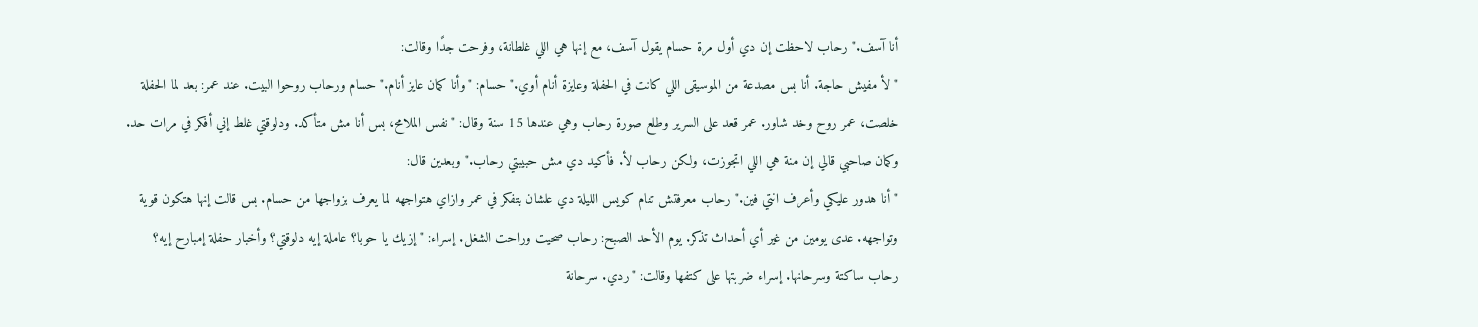أنا آسف." رحاب لاحظت إن دي أول مرة حسام يقول آسف، مع إنها هي اللي غلطانة، وفرحت جدًا وقالت:
"لأ مفيش حاجة. أنا بس مصدعة من الموسيقى اللي كانت في الحفلة وعايزة أنام أوي." حسام: "وأنا كمان عايز أنام." حسام ورحاب روحوا البيت. عند عمر: بعد لما الحفلة خلصت، عمر روح وخد شاور. عمر قعد على السرير وطلع صورة رحاب وهي عندها 15 سنة وقال: "نفس الملامح، بس أنا مش متأكد. ودلوقتي غلط إني أفكر في مرات حد. وكمان صاحبي قالي إن منة هي اللي اتجوزت، ولكن رحاب لأ. فأكيد دي مش حبيبتي رحاب." وبعدين قال:
"أنا هدور عليكي وأعرف انتي فين." رحاب معرفتش تنام كويس الليلة دي علشان بتفكر في عمر وازاي هتواجهه لما يعرف بزواجها من حسام. بس قالت إنها هتكون قوية وتواجهه. عدى يومين من غير أي أحداث تذكر. يوم الأحد الصبح: رحاب صحيت وراحت الشغل. إسراء: "إزيك يا حوبا؟ عاملة إيه دلوقتي؟ وأخبار حفلة إمبارح إيه؟ رحاب ساكتة وسرحانها. إسراء ضربتها على كتفها وقالت: "ردي. سرحانة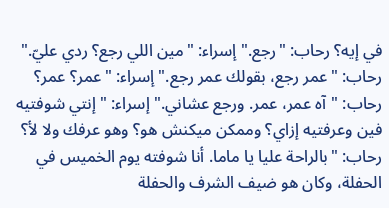في إيه؟ رحاب: "رجع." إسراء: "مين اللي رجع؟ ردي عليّ."
رحاب: "عمر رجع، بقولك عمر رجع." إسراء: "عمر؟ عمر؟ رحاب: "آه عمر، عمر. ورجع عشاني." إسراء: "إنتي شوفتيه فين وعرفتيه إزاي؟ وممكن ميكنش هو؟ وهو عرفك ولا لأ؟
رحاب: "بالراحة عليا يا ماما. أنا شوفته يوم الخميس في الحفلة، وكان هو ضيف الشرف والحفلة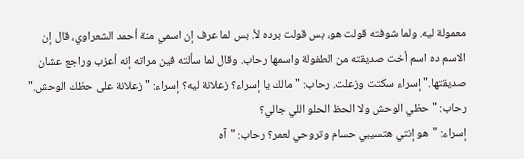معمولة ليه. ولما شوفته قولت هو، بس قولت برده لأ. بس لما عرف إن اسمي منة أحمد الشعراوي، قال إن الاسم ده اسم أخت صديقته من الطفولة واسمها رحاب. وقال لما سألته فين مراته إنه أعزب وراجع عشان صديقتها." إسراء سكتت وزعلت. رحاب: "مالك يا إسراء؟ زعلانة ليه؟ إسراء: "زعلانة على حظك الوحش." رحاب: "حظي الوحش ولا الحظ الحلو اللي جالي؟
إسراء: "هو إنتي هتسيبي حسام وتروحي لعمر؟ رحاب: "آه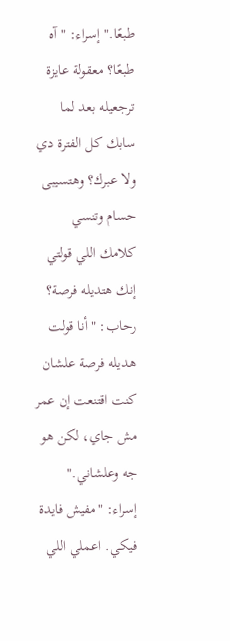طبعًا." إسراء: "آه طبعًا؟ معقولة عايزة ترجعيله بعد لما سابك كل الفترة دي ولا عبرك؟ وهتسيبى حسام وتنسي كلامك اللي قولتي إنك هتديله فرصة؟ رحاب: "أنا قولت هديله فرصة علشان كنت اقتنعت إن عمر مش جاي، لكن هو جه وعلشاني." إسراء: "مفيش فايدة فيكي. اعملي اللي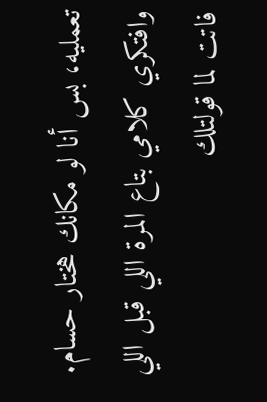تعمليه، بس أنا لو مكانك هختار حسام. وافتكري كلامي بتاع المرة اللي قبل اللي فاتت لما قولتلك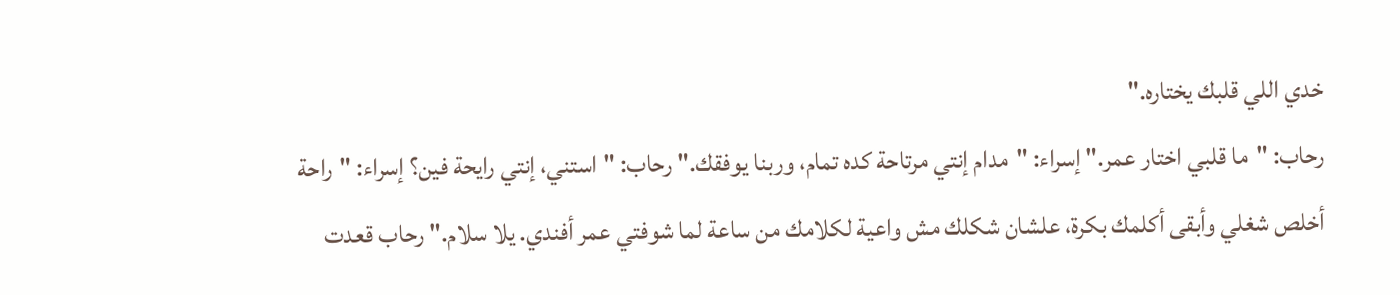خدي اللي قلبك يختاره."
رحاب: "ما قلبي اختار عمر." إسراء: "مدام إنتي مرتاحة كده تمام، وربنا يوفقك." رحاب: "استني، إنتي رايحة فين؟ إسراء: "راحة أخلص شغلي وأبقى أكلمك بكرة، علشان شكلك مش واعية لكلامك من ساعة لما شوفتي عمر أفندي. يلا سلام." رحاب قعدت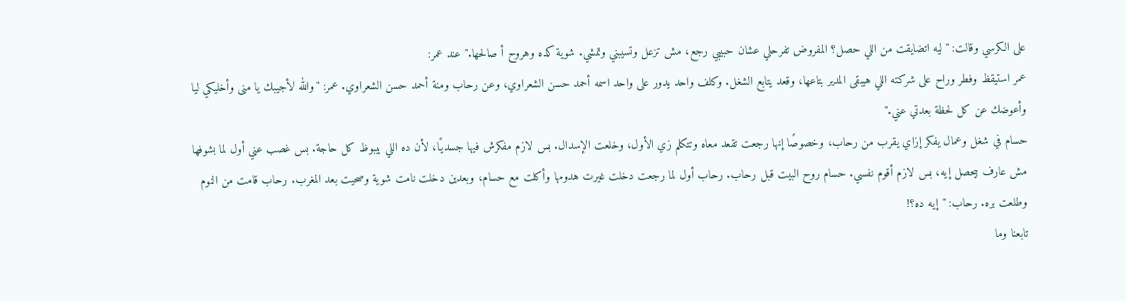على الكرسي وقالت: "ليه اتضايقت من اللي حصل؟ المفروض تفرحلي عشان حبيبي رجع، مش تزعل وتسيبني وتمشي. شوية كده وهروح أ صالحها." عند عمر:
عمر استيقظ وفطر وراح على شركته اللي هيبقى المدير بتاعها، وقعد يتابع الشغل. وكلف واحد يدور على واحد اسمه أحمد حسن الشعراوي، وعن رحاب ومنة أحمد حسن الشعراوي. عمر: "والله لأجيبك يا منى وأخليكي ليا وأعوضك عن كل لحظة بعدتي عني."
حسام في شغل وعمال يفكر إزاي يقرب من رحاب، وخصوصًا إنها رجعت تقعد معاه وتتكلم زي الأول، وخلعت الإسدال. بس لازم مفكرش فيها جسديًا، لأن ده اللي بيبوظ كل حاجة. بس غصب عني أول لما بشوفها مش عارف بيحصل إيه، بس لازم أقوم نفسي. حسام روح البيت قبل رحاب. رحاب أول لما رجعت دخلت غيرت هدومها وأكلت مع حسام، وبعدين دخلت نامت شوية وصحيت بعد المغرب. رحاب قامت من النوم وطلعت بره. رحاب: "إيه ده؟!
تابعنا وما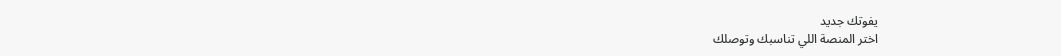يفوتك جديد
اختر المنصة اللي تناسبك وتوصلك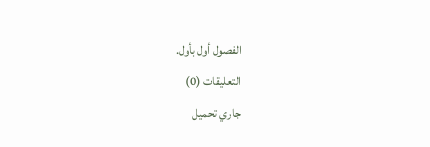الفصول أول بأول.
التعليقات (0)
جاري تحميل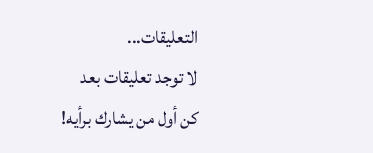التعليقات...
لا توجد تعليقات بعد
كن أول من يشارك برأيه!